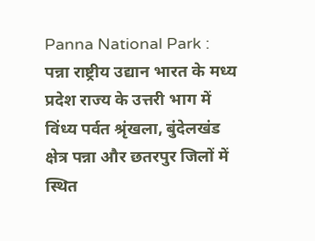Panna National Park : पन्ना राष्ट्रीय उद्यान भारत के मध्य प्रदेश राज्य के उत्तरी भाग में विंध्य पर्वत श्रृंखला, बुंदेलखंड क्षेत्र पन्ना और छतरपुर जिलों में स्थित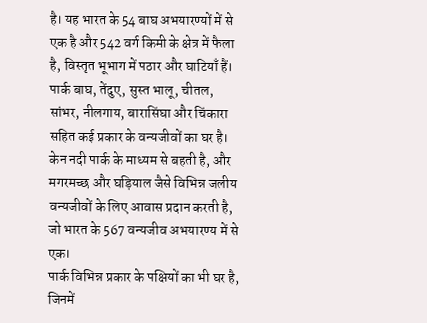है। यह भारत के 54 बाघ अभयारण्यों में से एक है और 542 वर्ग किमी के क्षेत्र में फैला है, विस्तृत भूभाग में पठार और घाटियाँ हैं।
पार्क बाघ, तेंदुए, सुस्त भालू, चीतल, सांभर, नीलगाय, बारासिंघा और चिंकारा सहित कई प्रकार के वन्यजीवों का घर है। केन नदी पार्क के माध्यम से बहती है, और मगरमच्छ और घड़ियाल जैसे विभिन्न जलीय वन्यजीवों के लिए आवास प्रदान करती है, जो भारत के 567 वन्यजीव अभयारण्य में से एक।
पार्क विभिन्न प्रकार के पक्षियों का भी घर है, जिनमें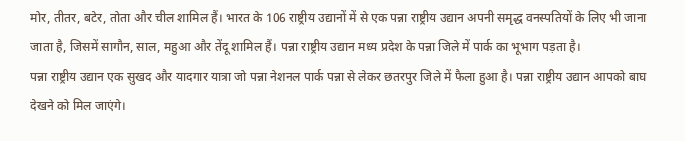मोर, तीतर, बटेर, तोता और चील शामिल हैं। भारत के 106 राष्ट्रीय उद्यानों में से एक पन्ना राष्ट्रीय उद्यान अपनी समृद्ध वनस्पतियों के लिए भी जाना जाता है, जिसमें सागौन, साल, महुआ और तेंदू शामिल हैं। पन्ना राष्ट्रीय उद्यान मध्य प्रदेश के पन्ना जिले में पार्क का भूभाग पड़ता है।
पन्ना राष्ट्रीय उद्यान एक सुखद और यादगार यात्रा जो पन्ना नेशनल पार्क पन्ना से लेकर छतरपुर जिले में फैला हुआ है। पन्ना राष्ट्रीय उद्यान आपको बाघ देखने को मिल जाएंगे।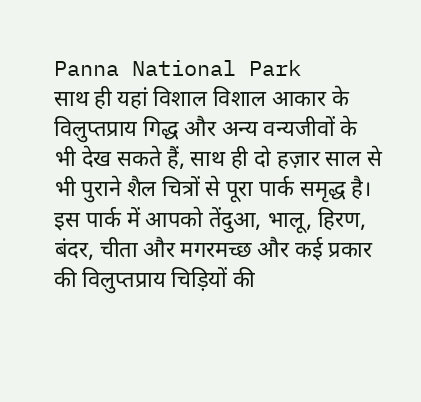Panna National Park
साथ ही यहां विशाल विशाल आकार के विलुप्तप्राय गिद्ध और अन्य वन्यजीवों के भी देख सकते हैं, साथ ही दो हज़ार साल से भी पुराने शैल चित्रों से पूरा पार्क समृद्ध है। इस पार्क में आपको तेंदुआ, भालू, हिरण, बंदर, चीता और मगरमच्छ और कई प्रकार की विलुप्तप्राय चिड़ियों की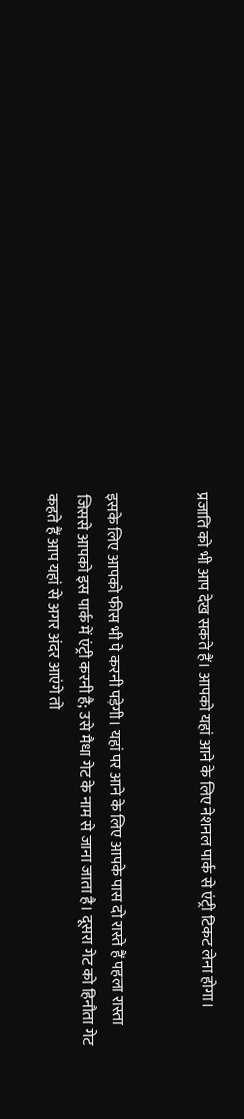प्रजाति को भी आप देख सकते हैं। आपको यहां आने के लिए नेशनल पार्क से एंट्री टिकट लेना होगा।


इसके लिए आपको फीस भी पे करनी पड़ेगी। यहां पर आने के लिए आपके पास दो रास्ते हैं पहला रास्ता जिससे आपको इस पार्क में एंट्री करनी है; उसे मैधा गेट के नाम से जाना जाता है। दूसरा गेट को हिनौता गेट कहते हैं आप यहां से अगर अंदर आएंगे तो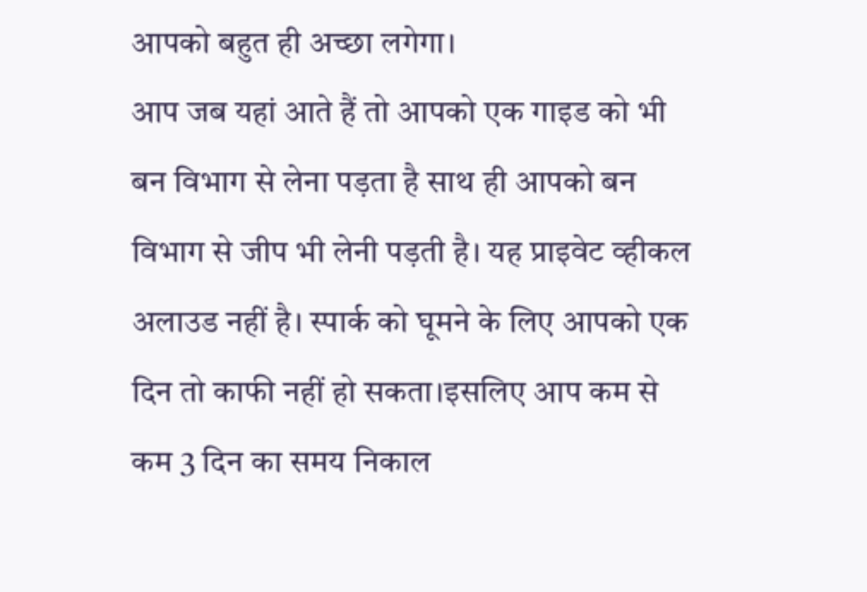आपको बहुत ही अच्छा लगेगा।
आप जब यहां आते हैं तो आपको एक गाइड को भी बन विभाग से लेना पड़ता है साथ ही आपको बन विभाग से जीप भी लेनी पड़ती है। यह प्राइवेट व्हीकल अलाउड नहीं है। स्पार्क को घूमने के लिए आपको एक दिन तो काफी नहीं हो सकता।इसलिए आप कम से कम 3 दिन का समय निकाल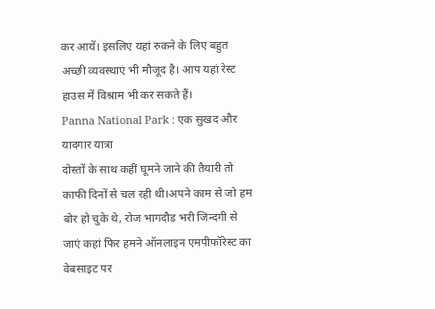कर आयें। इसलिए यहां रुकने के लिए बहुत अच्छी व्यवस्थाएं भी मौजूद है। आप यहां रेस्ट हाउस में विश्राम भी कर सकते हैं।
Panna National Park : एक सुखद और यादगार यात्रा
दोस्तों के साथ कहीं घूमने जाने की तैयारी तो काफी दिनों से चल रही थी।अपने काम से जो हम बोर हो चुके थे, रोज भागदौड भरी जिन्दगी से जाएं कहां फिर हमने ऑनलाइन एमपीफॉरेस्ट का वेबसाइट पर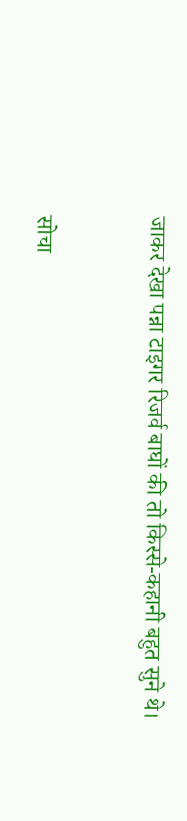जाकर देखा पन्ना टाइगर रिजर्व बाघों की तो किस्से-कहानी बहुत सुने थे।


सोचा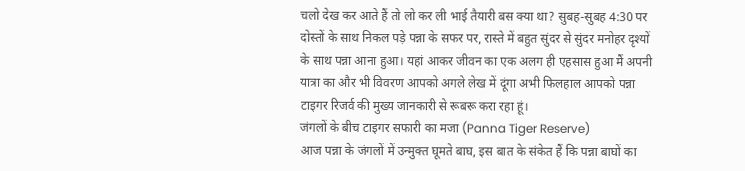चलो देख कर आते हैं तो लो कर ली भाई तैयारी बस क्या था? सुबह-सुबह 4:30 पर दोस्तों के साथ निकल पड़े पन्ना के सफर पर, रास्ते में बहुत सुंदर से सुंदर मनोहर दृश्यों के साथ पन्ना आना हुआ। यहां आकर जीवन का एक अलग ही एहसास हुआ मैं अपनी यात्रा का और भी विवरण आपको अगले लेख में दूंगा अभी फिलहाल आपको पन्ना टाइगर रिजर्व की मुख्य जानकारी से रूबरू करा रहा हूं।
जंगलों के बीच टाइगर सफारी का मजा (Panna Tiger Reserve)
आज पन्ना के जंगलों में उन्मुक्त घूमते बाघ, इस बात के संकेत हैं कि पन्ना बाघों का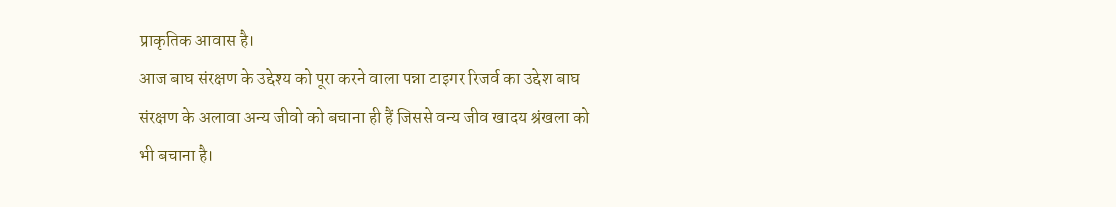प्राकृतिक आवास है।
आज बाघ संरक्षण के उद्देश्य को पूरा करने वाला पन्ना टाइगर रिजर्व का उद्देश बाघ संरक्षण के अलावा अन्य जीवो को बचाना ही हैं जिससे वन्य जीव खादय श्रंखला को भी बचाना है।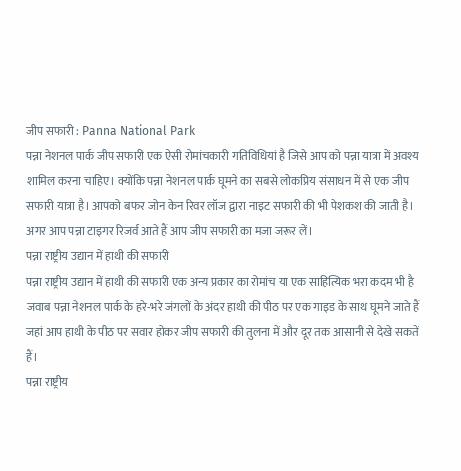जीप सफारी : Panna National Park
पन्ना नेशनल पार्क जीप सफारी एक ऐसी रोमांचकारी गतिविधियां है जिसे आप को पन्ना यात्रा में अवश्य शामिल करना चाहिए। क्योंकि पन्ना नेशनल पार्क घूमने का सबसे लोकप्रिय संसाधन में से एक जीप सफारी यात्रा है। आपको बफर जोन केन रिवर लॉज द्वारा नाइट सफारी की भी पेशकश की जाती है। अगर आप पन्ना टाइगर रिजर्व आते हैं आप जीप सफारी का मजा जरूर लें।
पन्ना राष्ट्रीय उद्यान में हाथी की सफारी
पन्ना राष्ट्रीय उद्यान में हाथी की सफारी एक अन्य प्रकार का रोमांच या एक साहित्यिक भरा कदम भी है जवाब पन्ना नेशनल पार्क के हरे-भरे जंगलों के अंदर हाथी की पीठ पर एक गाइड के साथ घूमने जाते हैं जहां आप हाथी के पीठ पर सवार होकर जीप सफारी की तुलना में और दूर तक आसानी से देखे सकतें हैं।
पन्ना राष्ट्रीय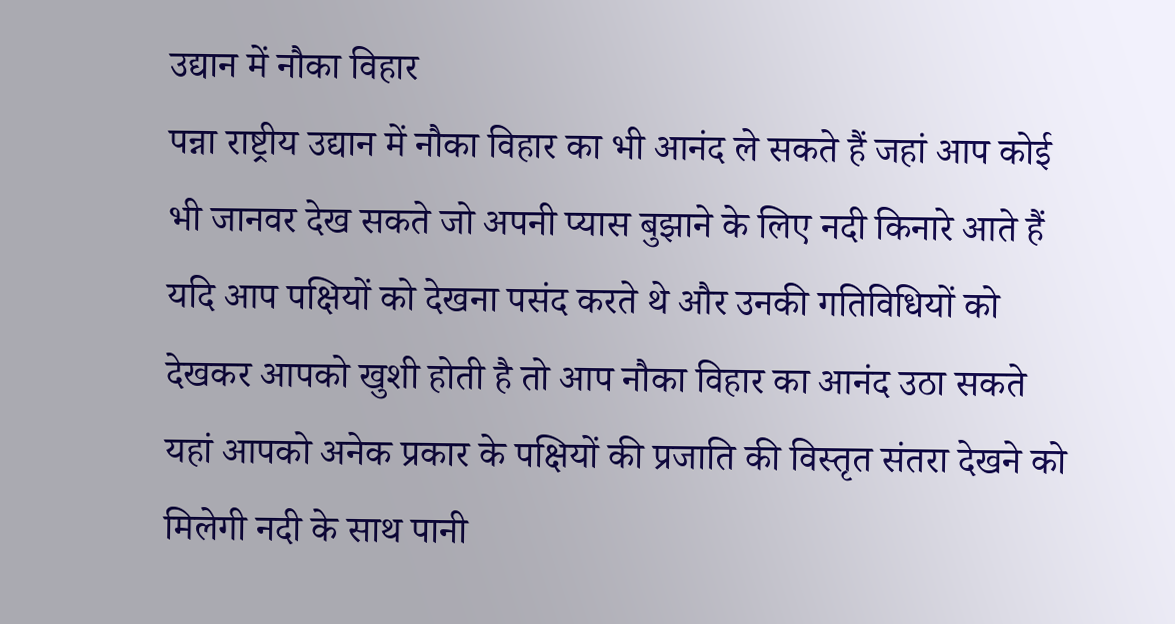उद्यान में नौका विहार
पन्ना राष्ट्रीय उद्यान में नौका विहार का भी आनंद ले सकते हैं जहां आप कोई भी जानवर देख सकते जो अपनी प्यास बुझाने के लिए नदी किनारे आते हैं यदि आप पक्षियों को देखना पसंद करते थे और उनकी गतिविधियों को देखकर आपको खुशी होती है तो आप नौका विहार का आनंद उठा सकते यहां आपको अनेक प्रकार के पक्षियों की प्रजाति की विस्तृत संतरा देखने को मिलेगी नदी के साथ पानी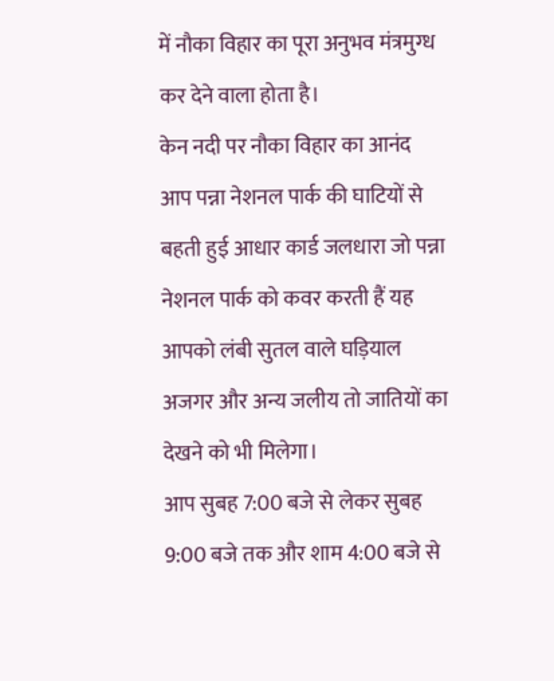में नौका विहार का पूरा अनुभव मंत्रमुग्ध कर देने वाला होता है।
केन नदी पर नौका विहार का आनंद आप पन्ना नेशनल पार्क की घाटियों से बहती हुई आधार कार्ड जलधारा जो पन्ना नेशनल पार्क को कवर करती हैं यह आपको लंबी सुतल वाले घड़ियाल अजगर और अन्य जलीय तो जातियों का देखने को भी मिलेगा।
आप सुबह 7:00 बजे से लेकर सुबह 9:00 बजे तक और शाम 4:00 बजे से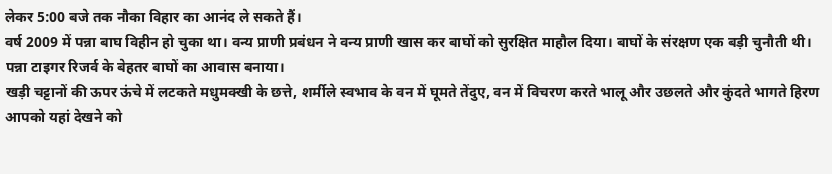लेकर 5:00 बजे तक नौका विहार का आनंद ले सकते हैं।
वर्ष 2009 में पन्ना बाघ विहीन हो चुका था। वन्य प्राणी प्रबंधन ने वन्य प्राणी खास कर बाघों को सुरक्षित माहौल दिया। बाघों के संरक्षण एक बड़ी चुनौती थी। पन्ना टाइगर रिजर्व के बेहतर बाघों का आवास बनाया।
खड़ी चट्टानों की ऊपर ऊंचे में लटकते मधुमक्खी के छत्ते, शर्मीले स्वभाव के वन में घूमते तेंदुए, वन में विचरण करते भालू और उछलते और कुंदते भागते हिरण आपको यहां देखने को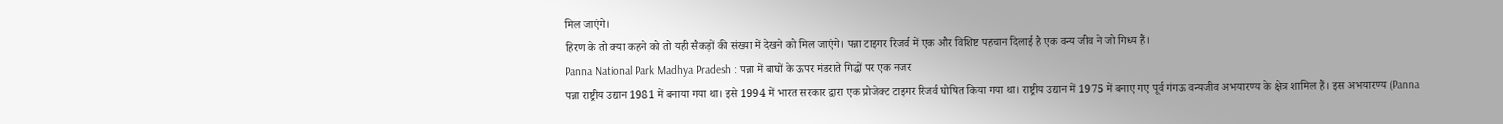मिल जाएंगे।
हिरण के तो क्या कहने को तो यही सैकड़ों की संख्या में देखने को मिल जाएंगे। पन्ना टाइगर रिजर्व में एक और विशिष्ट पहचान दिलाई है एक वन्य जीव ने जो गिध्य हैं।
Panna National Park Madhya Pradesh : पन्ना में बाघों के ऊपर मंडराते गिद्धों पर एक नजर
पन्ना राष्ट्रीय उद्यान 1981 में बनाया गया था। इसे 1994 में भारत सरकार द्वारा एक प्रोजेक्ट टाइगर रिजर्व घोषित किया गया था। राष्ट्रीय उद्यान में 1975 में बनाए गए पूर्व गंगऊ वन्यजीव अभयारण्य के क्षेत्र शामिल हैं। इस अभयारण्य (Panna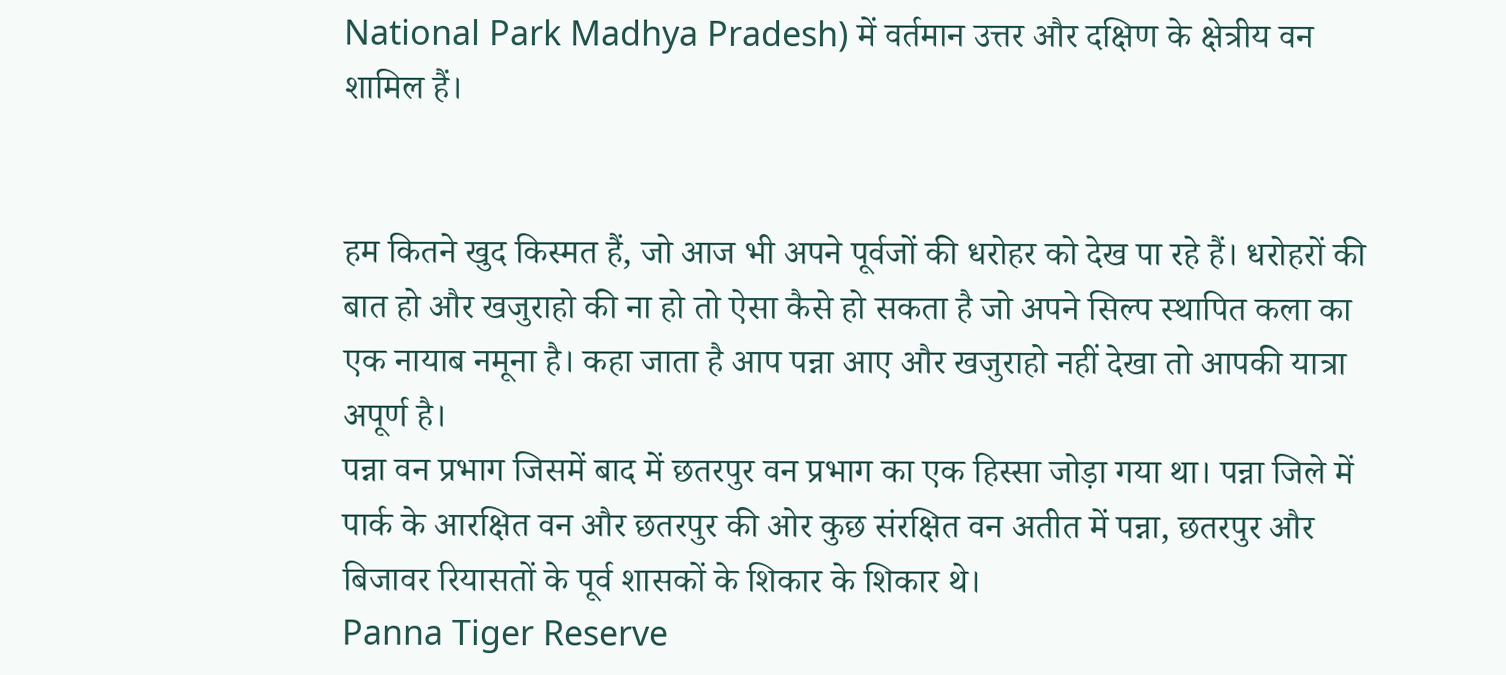National Park Madhya Pradesh) में वर्तमान उत्तर और दक्षिण के क्षेत्रीय वन शामिल हैं।


हम कितने खुद किस्मत हैं, जो आज भी अपने पूर्वजों की धरोहर को देख पा रहे हैं। धरोहरों की बात हो और खजुराहो की ना हो तो ऐसा कैसे हो सकता है जो अपने सिल्प स्थापित कला का एक नायाब नमूना है। कहा जाता है आप पन्ना आए और खजुराहो नहीं देखा तो आपकी यात्रा अपूर्ण है।
पन्ना वन प्रभाग जिसमें बाद में छतरपुर वन प्रभाग का एक हिस्सा जोड़ा गया था। पन्ना जिले में पार्क के आरक्षित वन और छतरपुर की ओर कुछ संरक्षित वन अतीत में पन्ना, छतरपुर और बिजावर रियासतों के पूर्व शासकों के शिकार के शिकार थे।
Panna Tiger Reserve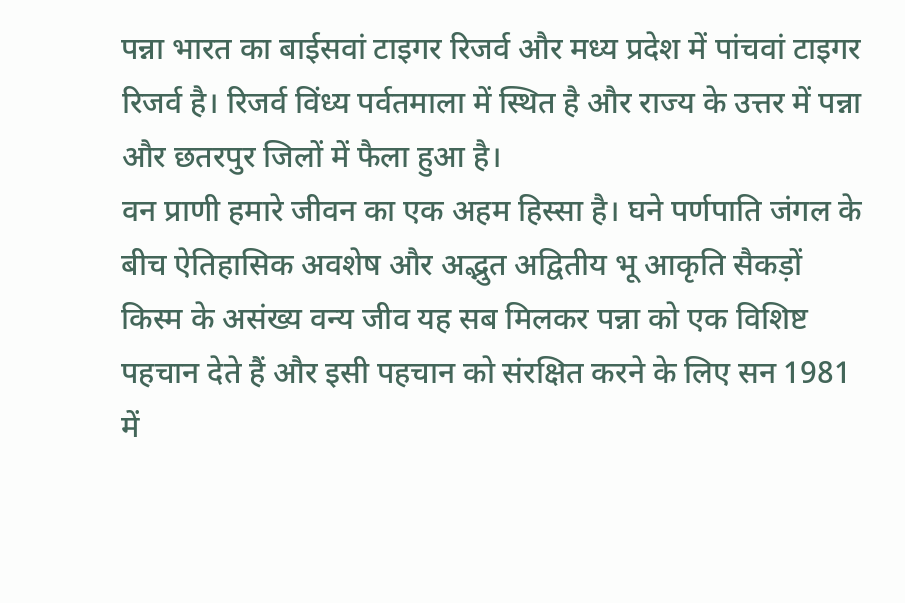पन्ना भारत का बाईसवां टाइगर रिजर्व और मध्य प्रदेश में पांचवां टाइगर रिजर्व है। रिजर्व विंध्य पर्वतमाला में स्थित है और राज्य के उत्तर में पन्ना और छतरपुर जिलों में फैला हुआ है।
वन प्राणी हमारे जीवन का एक अहम हिस्सा है। घने पर्णपाति जंगल के बीच ऐतिहासिक अवशेष और अद्भुत अद्वितीय भू आकृति सैकड़ों किस्म के असंख्य वन्य जीव यह सब मिलकर पन्ना को एक विशिष्ट पहचान देते हैं और इसी पहचान को संरक्षित करने के लिए सन 1981 में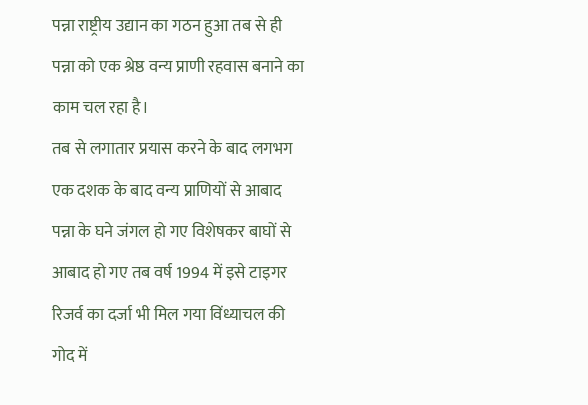पन्ना राष्ट्रीय उद्यान का गठन हुआ तब से ही पन्ना को एक श्रेष्ठ वन्य प्राणी रहवास बनाने का काम चल रहा है।
तब से लगातार प्रयास करने के बाद लगभग एक दशक के बाद वन्य प्राणियों से आबाद पन्ना के घने जंगल हो गए विशेषकर बाघों से आबाद हो गए तब वर्ष 1994 में इसे टाइगर रिजर्व का दर्जा भी मिल गया विंध्याचल की गोद में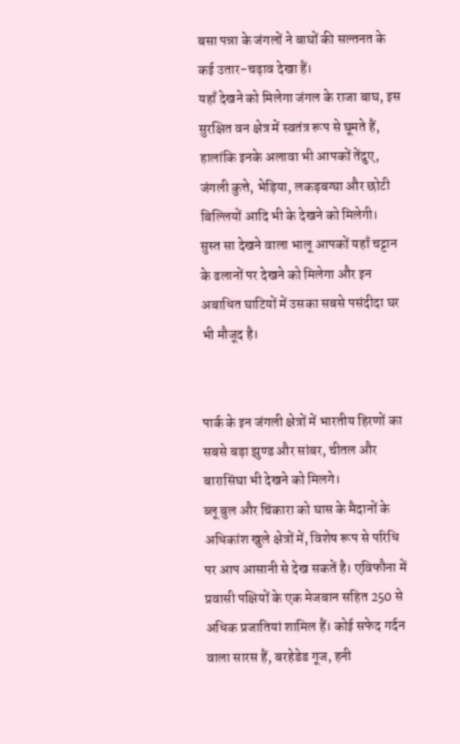बसा पन्ना के जंगलों ने बाघों की सल्तनत के कई उतार-चढ़ाव देखा हैं।
यहाँ देखने को मिलेगा जंगल के राजा बाघ, इस सुरक्षित वन क्षेत्र में स्वतंत्र रूप से घूमते हैं, हालांकि इनके अलावा भी आपकों तेंदुए, जंगली कुत्ते, भेड़िया, लकड़बग्घा और छोटी बिल्लियों आदि भी के देखने को मिलेगी।
सुस्त सा देखने वाला भालू आपकों यहाँ चट्टान के ढलानों पर देखने को मिलेगा और इन अबाधित घाटियों में उसका सबसे पसंदीदा घर भी मौजूद है।


पार्क के इन जंगली क्षेत्रों में भारतीय हिरणों का सबसे बड़ा झुण्ड और सांबर, चीतल और बारासिंघा भी देखने को मिलगे।
ब्लू बुल और चिंकारा को घास के मैदानों के अधिकांश खुले क्षेत्रों में, विशेष रूप से परिधि पर आप आसानी से देख सकतें है। एविफौना में प्रवासी पक्षियों के एक मेजबान सहित 250 से अधिक प्रजातियां शामिल हैं। कोई सफेद गर्दन वाला सारस हैं, बरहेडेड गूज, हनी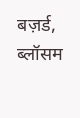बज़र्ड, ब्लॉसम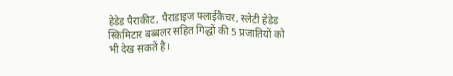हेडेड पैराकीट, पैराडाइज फ्लाईकैचर, स्लेटी हेडेड स्किमिटार बब्बलर सहित गिद्धों की 5 प्रजातियों को भी देख सकतें है।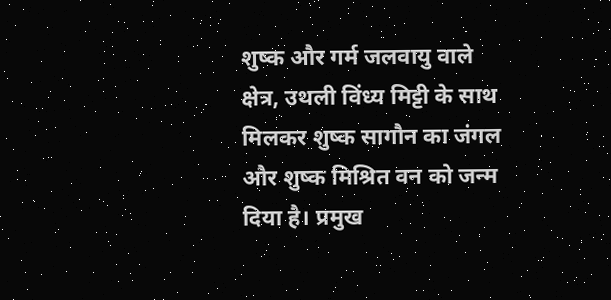शुष्क और गर्म जलवायु वाले क्षेत्र, उथली विंध्य मिट्टी के साथ मिलकर शुष्क सागौन का जंगल और शुष्क मिश्रित वन को जन्म दिया है। प्रमुख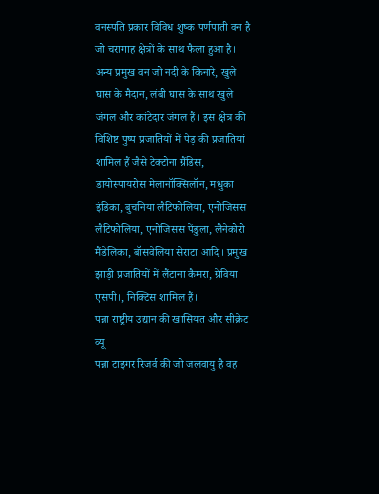वनस्पति प्रकार विविध शुष्क पर्णपाती वन है जो चरागाह क्षेत्रों के साथ फैला हुआ है।
अन्य प्रमुख वन जो नदी के किनारे, खुले घास के मैदान, लंबी घास के साथ खुले जंगल और कांटेदार जंगल हैं। इस क्षेत्र की विशिष्ट पुष्प प्रजातियों में पेड़ की प्रजातियां शामिल हैं जैसे टेक्टोना ग्रैंडिस, डायोस्पायरोस मेलानॉक्सिलॉन, मधुका इंडिका, बुचनिया लैटिफोलिया, एनोजिसस लैटिफोलिया, एनोजिसस पेंडुला, लैनेकोरो मैंडेलिका, बॉसवेलिया सेराटा आदि। प्रमुख झाड़ी प्रजातियों में लैंटाना कैमरा, ग्रेविया एसपी।, निक्टिस शामिल हैं।
पन्ना राष्ट्रीय उद्यान की खासियत और सीक्रेट व्यू
पन्ना टाइगर रिजर्व की जो जलवायु है वह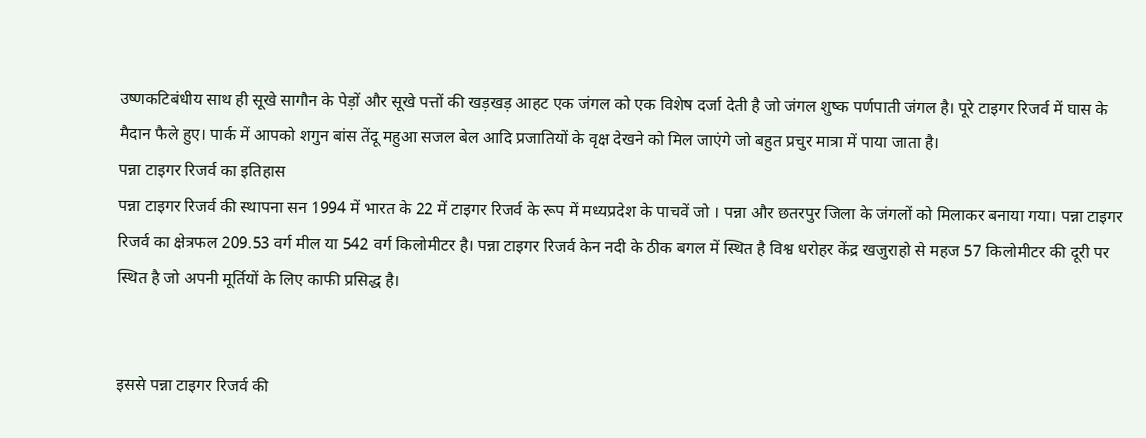उष्णकटिबंधीय साथ ही सूखे सागौन के पेड़ों और सूखे पत्तों की खड़खड़ आहट एक जंगल को एक विशेष दर्जा देती है जो जंगल शुष्क पर्णपाती जंगल है। पूरे टाइगर रिजर्व में घास के मैदान फैले हुए। पार्क में आपको शगुन बांस तेंदू महुआ सजल बेल आदि प्रजातियों के वृक्ष देखने को मिल जाएंगे जो बहुत प्रचुर मात्रा में पाया जाता है।
पन्ना टाइगर रिजर्व का इतिहास
पन्ना टाइगर रिजर्व की स्थापना सन 1994 में भारत के 22 में टाइगर रिजर्व के रूप में मध्यप्रदेश के पाचवें जो । पन्ना और छतरपुर जिला के जंगलों को मिलाकर बनाया गया। पन्ना टाइगर रिजर्व का क्षेत्रफल 209.53 वर्ग मील या 542 वर्ग किलोमीटर है। पन्ना टाइगर रिजर्व केन नदी के ठीक बगल में स्थित है विश्व धरोहर केंद्र खजुराहो से महज 57 किलोमीटर की दूरी पर स्थित है जो अपनी मूर्तियों के लिए काफी प्रसिद्ध है।


इससे पन्ना टाइगर रिजर्व की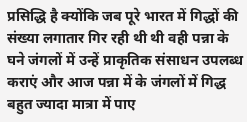प्रसिद्धि है क्योंकि जब पूरे भारत में गिद्धों की संख्या लगातार गिर रही थी थी वही पन्ना के घने जंगलों में उन्हें प्राकृतिक संसाधन उपलब्ध कराएं और आज पन्ना में के जंगलों में गिद्ध बहुत ज्यादा मात्रा में पाए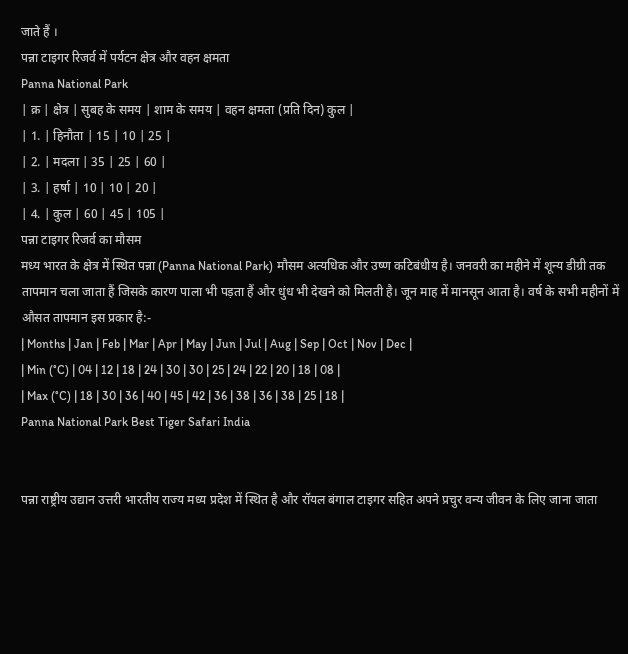जाते हैं ।
पन्ना टाइगर रिजर्व में पर्यटन क्षेत्र और वहन क्षमता
Panna National Park
| क्र | क्षेत्र | सुबह के समय | शाम के समय | वहन क्षमता (प्रति दिन) कुल |
| 1. | हिनौता | 15 | 10 | 25 |
| 2. | मदला | 35 | 25 | 60 |
| 3. | हर्षा | 10 | 10 | 20 |
| 4. | कुल | 60 | 45 | 105 |
पन्ना टाइगर रिजर्व का मौसम
मध्य भारत के क्षेत्र में स्थित पन्ना (Panna National Park) मौसम अत्यधिक और उष्ण कटिबंधीय है। जनवरी का महीने में शून्य डीग्री तक तापमान चला जाता हैं जिसके कारण पाला भी पड़ता हैं और धुंध भी देखने को मिलती है। जून माह में मानसून आता है। वर्ष के सभी महीनों में औसत तापमान इस प्रकार है:-
| Months | Jan | Feb | Mar | Apr | May | Jun | Jul | Aug | Sep | Oct | Nov | Dec |
| Min (°C) | 04 | 12 | 18 | 24 | 30 | 30 | 25 | 24 | 22 | 20 | 18 | 08 |
| Max (°C) | 18 | 30 | 36 | 40 | 45 | 42 | 36 | 38 | 36 | 38 | 25 | 18 |
Panna National Park Best Tiger Safari India


पन्ना राष्ट्रीय उद्यान उत्तरी भारतीय राज्य मध्य प्रदेश में स्थित है और रॉयल बंगाल टाइगर सहित अपने प्रचुर वन्य जीवन के लिए जाना जाता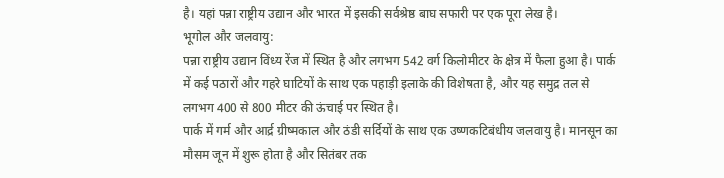है। यहां पन्ना राष्ट्रीय उद्यान और भारत में इसकी सर्वश्रेष्ठ बाघ सफारी पर एक पूरा लेख है।
भूगोल और जलवायु:
पन्ना राष्ट्रीय उद्यान विंध्य रेंज में स्थित है और लगभग 542 वर्ग किलोमीटर के क्षेत्र में फैला हुआ है। पार्क में कई पठारों और गहरे घाटियों के साथ एक पहाड़ी इलाके की विशेषता है, और यह समुद्र तल से लगभग 400 से 800 मीटर की ऊंचाई पर स्थित है।
पार्क में गर्म और आर्द्र ग्रीष्मकाल और ठंडी सर्दियों के साथ एक उष्णकटिबंधीय जलवायु है। मानसून का मौसम जून में शुरू होता है और सितंबर तक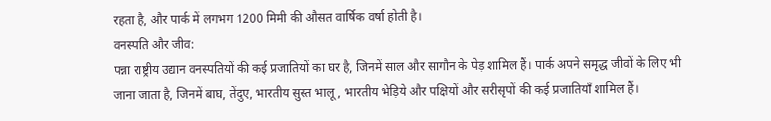रहता है, और पार्क में लगभग 1200 मिमी की औसत वार्षिक वर्षा होती है।
वनस्पति और जीव:
पन्ना राष्ट्रीय उद्यान वनस्पतियों की कई प्रजातियों का घर है, जिनमें साल और सागौन के पेड़ शामिल हैं। पार्क अपने समृद्ध जीवों के लिए भी जाना जाता है, जिनमें बाघ, तेंदुए, भारतीय सुस्त भालू, भारतीय भेड़िये और पक्षियों और सरीसृपों की कई प्रजातियाँ शामिल हैं।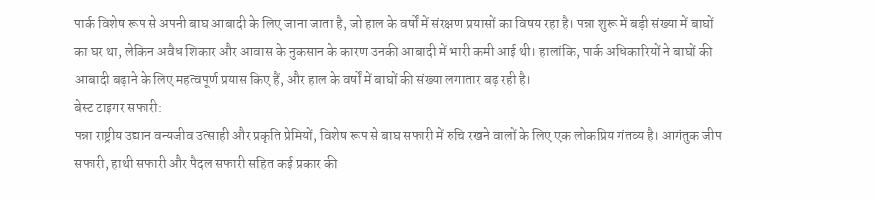पार्क विशेष रूप से अपनी बाघ आबादी के लिए जाना जाता है, जो हाल के वर्षों में संरक्षण प्रयासों का विषय रहा है। पन्ना शुरू में बड़ी संख्या में बाघों का घर था, लेकिन अवैध शिकार और आवास के नुकसान के कारण उनकी आबादी में भारी कमी आई थी। हालांकि, पार्क अधिकारियों ने बाघों की आबादी बढ़ाने के लिए महत्वपूर्ण प्रयास किए हैं, और हाल के वर्षों में बाघों की संख्या लगातार बढ़ रही है।
बेस्ट टाइगर सफारी:
पन्ना राष्ट्रीय उद्यान वन्यजीव उत्साही और प्रकृति प्रेमियों, विशेष रूप से बाघ सफारी में रुचि रखने वालों के लिए एक लोकप्रिय गंतव्य है। आगंतुक जीप सफारी, हाथी सफारी और पैदल सफारी सहित कई प्रकार की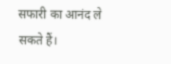सफारी का आनंद ले सकते हैं।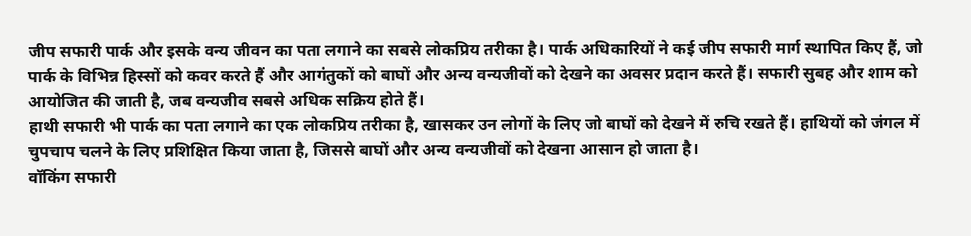जीप सफारी पार्क और इसके वन्य जीवन का पता लगाने का सबसे लोकप्रिय तरीका है। पार्क अधिकारियों ने कई जीप सफारी मार्ग स्थापित किए हैं, जो पार्क के विभिन्न हिस्सों को कवर करते हैं और आगंतुकों को बाघों और अन्य वन्यजीवों को देखने का अवसर प्रदान करते हैं। सफारी सुबह और शाम को आयोजित की जाती है, जब वन्यजीव सबसे अधिक सक्रिय होते हैं।
हाथी सफारी भी पार्क का पता लगाने का एक लोकप्रिय तरीका है, खासकर उन लोगों के लिए जो बाघों को देखने में रुचि रखते हैं। हाथियों को जंगल में चुपचाप चलने के लिए प्रशिक्षित किया जाता है, जिससे बाघों और अन्य वन्यजीवों को देखना आसान हो जाता है।
वॉकिंग सफारी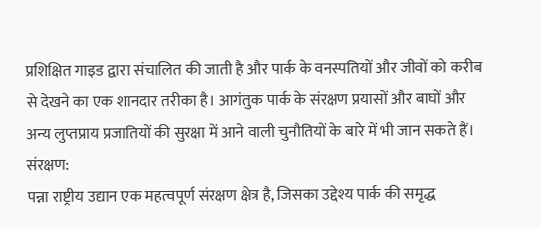प्रशिक्षित गाइड द्वारा संचालित की जाती है और पार्क के वनस्पतियों और जीवों को करीब से देखने का एक शानदार तरीका है। आगंतुक पार्क के संरक्षण प्रयासों और बाघों और अन्य लुप्तप्राय प्रजातियों की सुरक्षा में आने वाली चुनौतियों के बारे में भी जान सकते हैं।
संरक्षण:
पन्ना राष्ट्रीय उद्यान एक महत्वपूर्ण संरक्षण क्षेत्र है, जिसका उद्देश्य पार्क की समृद्ध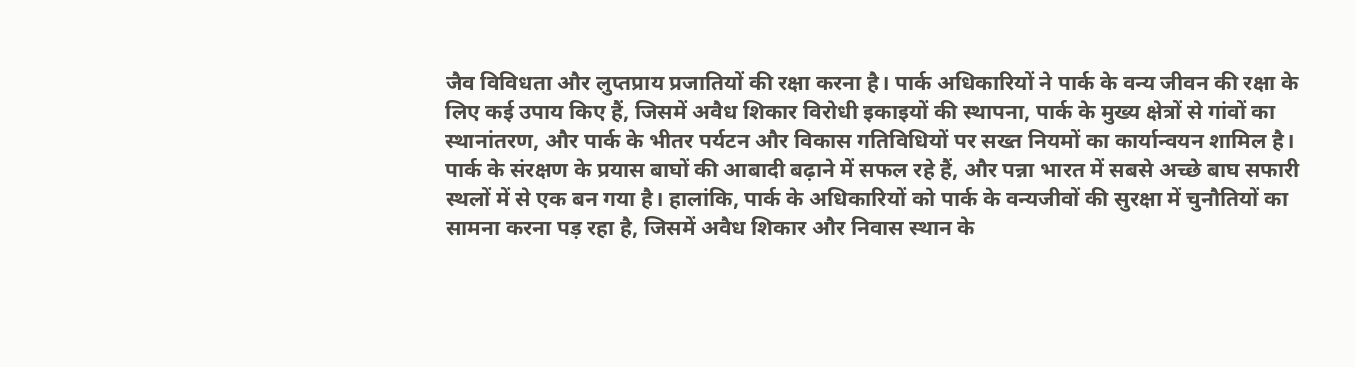जैव विविधता और लुप्तप्राय प्रजातियों की रक्षा करना है। पार्क अधिकारियों ने पार्क के वन्य जीवन की रक्षा के लिए कई उपाय किए हैं, जिसमें अवैध शिकार विरोधी इकाइयों की स्थापना, पार्क के मुख्य क्षेत्रों से गांवों का स्थानांतरण, और पार्क के भीतर पर्यटन और विकास गतिविधियों पर सख्त नियमों का कार्यान्वयन शामिल है।
पार्क के संरक्षण के प्रयास बाघों की आबादी बढ़ाने में सफल रहे हैं, और पन्ना भारत में सबसे अच्छे बाघ सफारी स्थलों में से एक बन गया है। हालांकि, पार्क के अधिकारियों को पार्क के वन्यजीवों की सुरक्षा में चुनौतियों का सामना करना पड़ रहा है, जिसमें अवैध शिकार और निवास स्थान के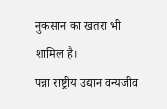नुकसान का खतरा भी शामिल है।
पन्ना राष्ट्रीय उद्यान वन्यजीव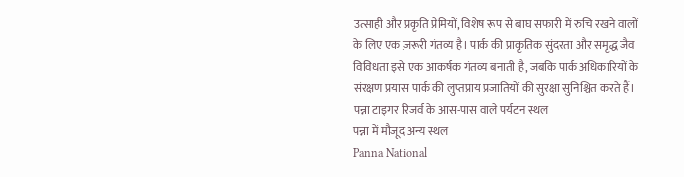उत्साही और प्रकृति प्रेमियों, विशेष रूप से बाघ सफारी में रुचि रखने वालों के लिए एक ज़रूरी गंतव्य है। पार्क की प्राकृतिक सुंदरता और समृद्ध जैव विविधता इसे एक आकर्षक गंतव्य बनाती है, जबकि पार्क अधिकारियों के संरक्षण प्रयास पार्क की लुप्तप्राय प्रजातियों की सुरक्षा सुनिश्चित करते हैं।
पन्ना टाइगर रिजर्व के आस-पास वाले पर्यटन स्थल
पन्ना में मौजूद अन्य स्थल
Panna National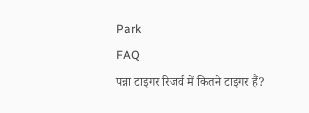Park
FAQ
पन्ना टाइगर रिजर्व में कितने टाइगर हैं?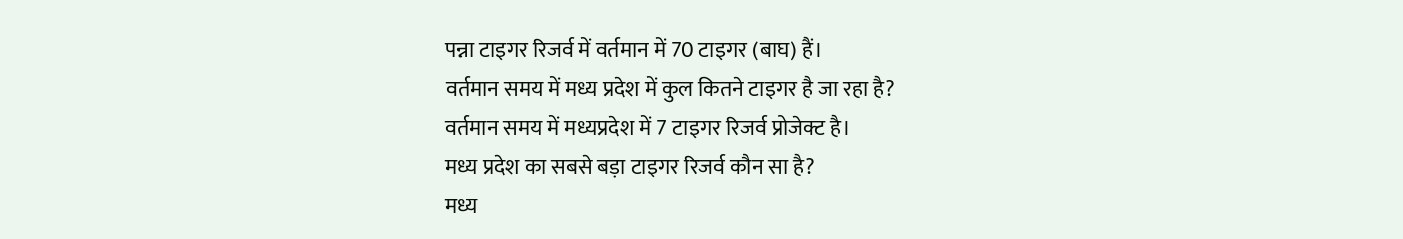पन्ना टाइगर रिजर्व में वर्तमान में 70 टाइगर (बाघ) हैं।
वर्तमान समय में मध्य प्रदेश में कुल कितने टाइगर है जा रहा है?
वर्तमान समय में मध्यप्रदेश में 7 टाइगर रिजर्व प्रोजेक्ट है।
मध्य प्रदेश का सबसे बड़ा टाइगर रिजर्व कौन सा है?
मध्य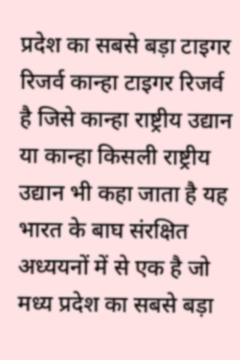प्रदेश का सबसे बड़ा टाइगर रिजर्व कान्हा टाइगर रिजर्व है जिसे कान्हा राष्ट्रीय उद्यान या कान्हा किसली राष्ट्रीय उद्यान भी कहा जाता है यह भारत के बाघ संरक्षित अध्ययनों में से एक है जो मध्य प्रदेश का सबसे बड़ा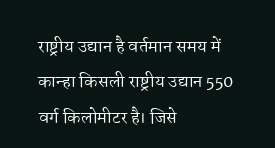राष्ट्रीय उद्यान है वर्तमान समय में कान्हा किसली राष्ट्रीय उद्यान 550 वर्ग किलोमीटर है। जिसे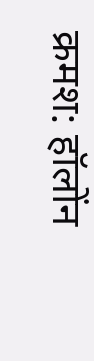क्रमश: हॉलोंन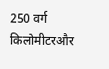250 वर्ग किलोमीटरऔर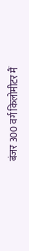बंजर 300 वर्ग किलोमीटर मैं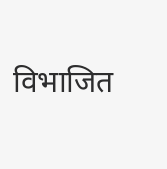विभाजित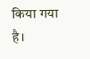किया गया है।